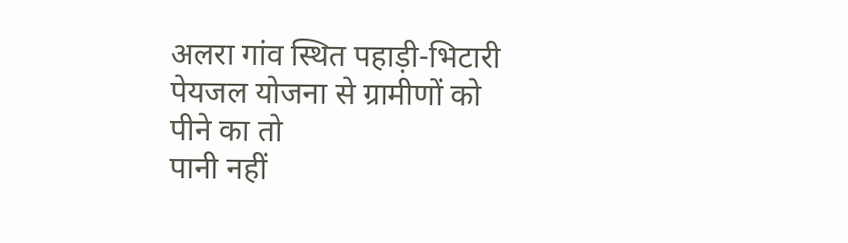अलरा गांव स्थित पहाड़ी-भिटारी पेयजल योजना से ग्रामीणों को पीने का तो
पानी नहीं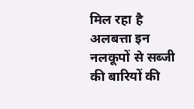मिल रहा है अलबत्ता इन नलकूपों से सब्जी की बारियों की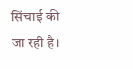सिंचाई की
जा रही है।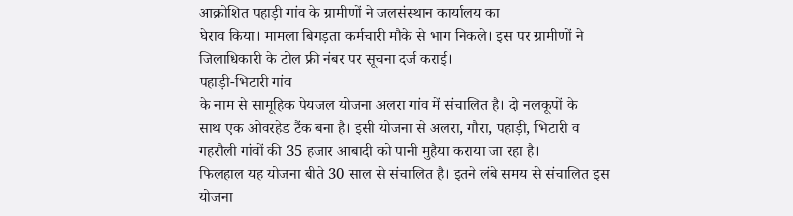आक्रोशित पहाड़ी गांव के ग्रामीणों ने जलसंस्थान कार्यालय का
घेराव किया। मामला बिगड़ता कर्मचारी मौके से भाग निकले। इस पर ग्रामीणों ने
जिलाधिकारी के टोल फ्री नंबर पर सूचना दर्ज कराई।
पहाड़ी-भिटारी गांव
के नाम से सामूहिक पेयजल योजना अलरा गांव में संचालित है। दो नलकूपों के
साथ एक ओवरहेड टैंक बना है। इसी योजना से अलरा, गौरा, पहाड़ी, भिटारी व
गहरौली गांवों की 35 हजार आबादी को पानी मुहैया कराया जा रहा है।
फिलहाल यह योजना बीते 30 साल से संचालित है। इतने लंबे समय से संचालित इस
योजना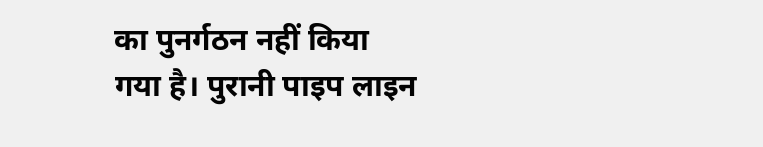का पुनर्गठन नहीं किया गया है। पुरानी पाइप लाइन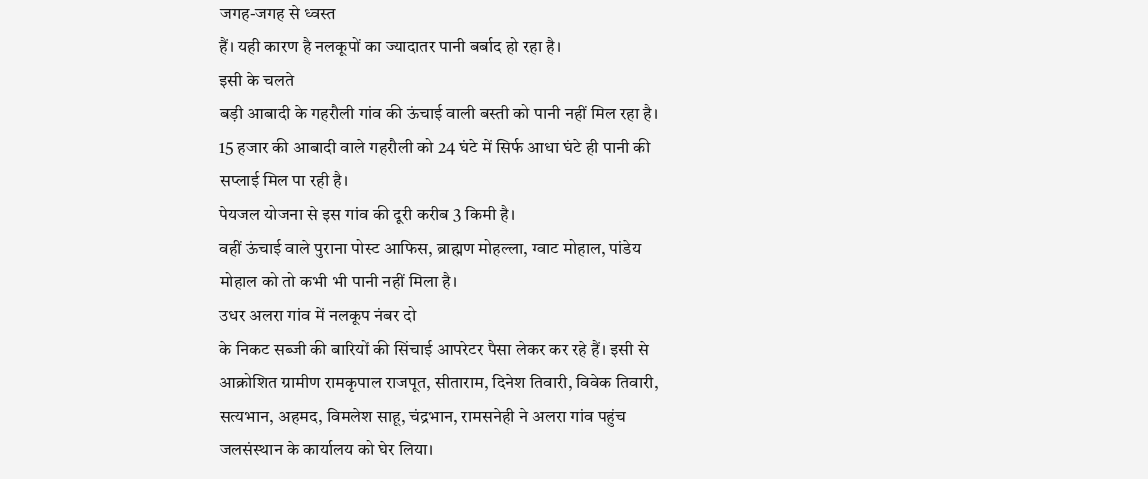जगह-जगह से ध्वस्त
हैं। यही कारण है नलकूपों का ज्यादातर पानी बर्बाद हो रहा है।
इसी के चलते
बड़ी आबादी के गहरौली गांव की ऊंचाई वाली बस्ती को पानी नहीं मिल रहा है।
15 हजार की आबादी वाले गहरौली को 24 घंटे में सिर्फ आधा घंटे ही पानी की
सप्लाई मिल पा रही है।
पेयजल योजना से इस गांव की दूरी करीब 3 किमी है।
वहीं ऊंचाई वाले पुराना पोस्ट आफिस, ब्राह्मण मोहल्ला, ग्वाट मोहाल, पांडेय
मोहाल को तो कभी भी पानी नहीं मिला है।
उधर अलरा गांव में नलकूप नंबर दो
के निकट सब्जी की बारियों की सिंचाई आपरेटर पैसा लेकर कर रहे हैं। इसी से
आक्रोशित ग्रामीण रामकृपाल राजपूत, सीताराम, दिनेश तिवारी, विवेक तिवारी,
सत्यभान, अहमद, विमलेश साहू, चंद्रभान, रामसनेही ने अलरा गांव पहुंच
जलसंस्थान के कार्यालय को घेर लिया।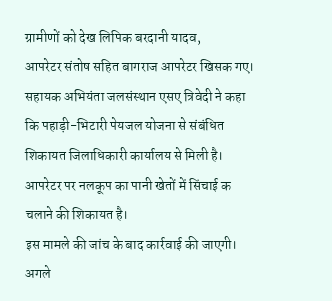ग्रामीणों को देख लिपिक बरदानी यादव,
आपरेटर संतोष सहित बागराज आपरेटर खिसक गए। सहायक अभियंता जलसंस्थान एसए त्रिवेदी ने कहा कि पहाड़ी-भिटारी पेयजल योजना से संबंधित शिकायत जिलाधिकारी कार्यालय से मिली है। आपरेटर पर नलकूप का पानी खेतों में सिंचाई क चलाने की शिकायत है।
इस मामले की जांच के बाद कार्रवाई की जाएगी। अगले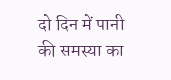दो दिन में पानी की समस्या का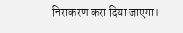निराकरण करा दिया जाएगा।